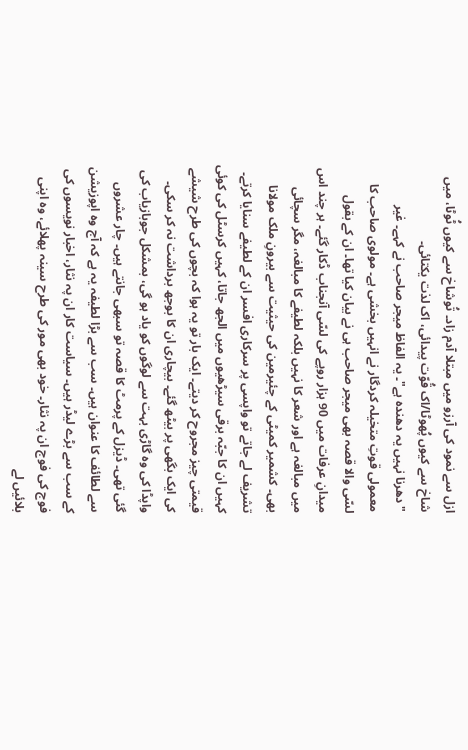ازل سے نمود کی آرزو میں مبتلا آدم زاد۔ تُوشاخ سے کیوں ٹُوٹا، میں شاخ سے کیوں پُھوٹا/اک قُوّت پیدائی، اک لذت یکتائی۔
"دھرنا نہیں یہ دھندہ ہے"۔ یہ الفاظ میجر صاحب نے کہے۔ غیر معمولی قوتِ متخیلہ کردگار نے انہیں بخشی ہے۔ مولوی صاحب کا لسّی والا قصہ بھی میجر صاحب ہی نے بیان کیا تھا۔ ان کے بقول میدانِ عرفات میں 90 ہزار روپے کی لسّی آنجناب ڈکار گئے۔ ہر چند اس میں مبالغہ ہے اور شعر کا نہیں بلکہ لطیفے کا مبالغہ، مگر سچائی بھی۔ کشمیر کمیٹی کے چئیرمین کی حیثیت سے بیرونِ ملک مولانا تشریف لے جاتے تو واپسی پر سرکاری افسر ان کے لطیفے سنایا کرتے۔ کہیں ان کا جبّہ برقی سیڑھیوں میں الجھ جاتا، کہیں کرسٹل کی کوئی قیمتی چیز مجروح کر دیتے۔ ایک بار تو یہ ہوا کہ بچوں کی طرح شیشے کی ایک بگھی پر بیٹھ گئے۔ بیچاری ان کا بوجھ برداشت نہ کر سکی۔ واپڈا کی وہ گاڑی بہت سے لوگوں کو یاد ہو گی، بمشکل جوبازیاب کی گئی تھی۔ ڈیزل کے پرمٹ کا قصہ تو سبھی جانتے ہیں۔ چار عشروں سے لطائف کا عنوان ہیں۔ سب سے بڑا لطیفہ یہ ہے کہ آج وہ اپوزیشن کے سب سے بڑے لیڈر ہیں۔ سیاست کار ان پہ نثار، اخبار نویسوں کی فوج کی فوج ان پہ نثار۔ خود بھی مور کی طرح سینہ پھلائے، وہ اپنی بلائیں لے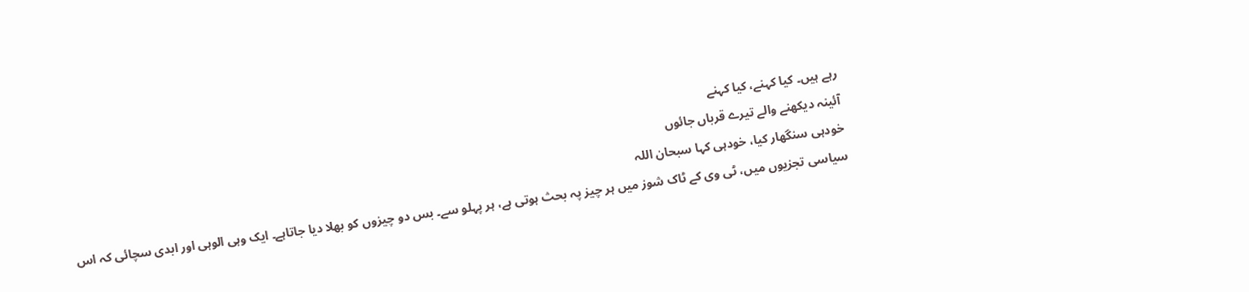رہے ہیں۔ کیا کہنے، کیا کہنے
آئینہ دیکھنے والے تیرے قرباں جائوں
خودہی سنگھار کیا، خودہی کہا سبحان اللہ
سیاسی تجزیوں میں، ٹی وی کے ٹاک شوز میں ہر چیز پہ بحث ہوتی ہے، ہر پہلو سے۔ بس دو چیزوں کو بھلا دیا جاتاہے۔ ایک وہی الوہی اور ابدی سچائی کہ اس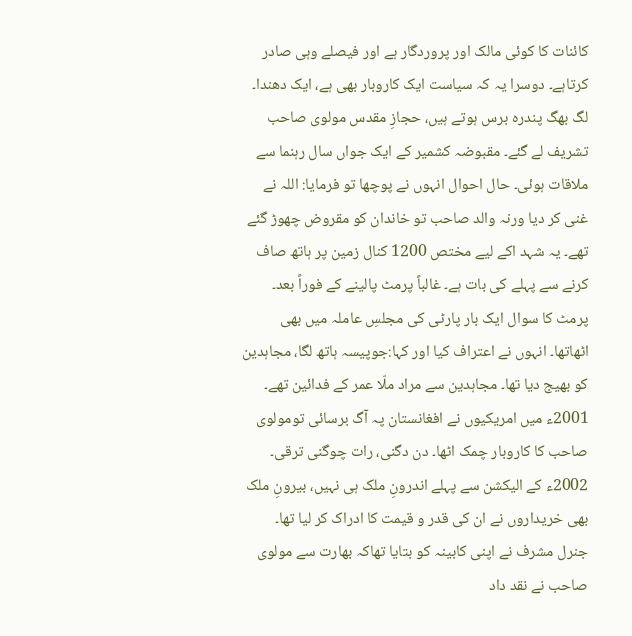کائنات کا کوئی مالک اور پروردگار ہے اور فیصلے وہی صادر کرتاہے۔ دوسرا یہ کہ سیاست ایک کاروبار بھی ہے، ایک دھندا۔ لگ بھگ پندرہ برس ہوتے ہیں، حجازِ مقدس مولوی صاحب تشریف لے گئے۔ مقبوضہ کشمیر کے ایک جواں سال رہنما سے ملاقات ہوئی۔ حال احوال انہوں نے پوچھا تو فرمایا: اللہ نے غنی کر دیا ورنہ والد صاحب تو خاندان کو مقروض چھوڑ گئے تھے۔ یہ شہد اکے لیے مختص 1200 کنال زمین پر ہاتھ صاف کرنے سے پہلے کی بات ہے۔ غالباً پرمٹ پالینے کے فوراً بعد۔ پرمٹ کا سوال ایک بار پارٹی کی مجلسِ عاملہ میں بھی اٹھاتھا۔ انہوں نے اعتراف کیا اور کہا:جوپیسہ ہاتھ لگا، مجاہدین کو بھیج دیا تھا۔ مجاہدین سے مراد ملّا عمر کے فدائین تھے۔
2001ء میں امریکیوں نے افغانستان پہ آگ برسائی تومولوی صاحب کا کاروبار چمک اٹھا۔ دن دگنی، رات چوگنی ترقی۔ 2002ء کے الیکشن سے پہلے اندرونِ ملک ہی نہیں، بیرونِ ملک بھی خریداروں نے ان کی قدر و قیمت کا ادراک کر لیا تھا۔ جنرل مشرف نے اپنی کابینہ کو بتایا تھاکہ بھارت سے مولوی صاحب نے نقد داد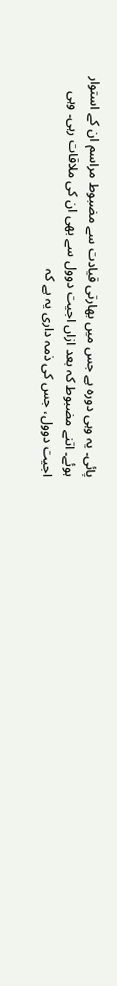پائی۔ یہ وہی دورہ ہے جس میں بھارتی قیادت سے مضبوط مراسم ان کے استوار ہوئے۔ اتنے مضبوط کہ بعد ازاں اجیت دوول سے بھی ان کی ملاقات رہی۔ وہی اجیت دوول، جس کی ذمہ داری یہ ہے کہ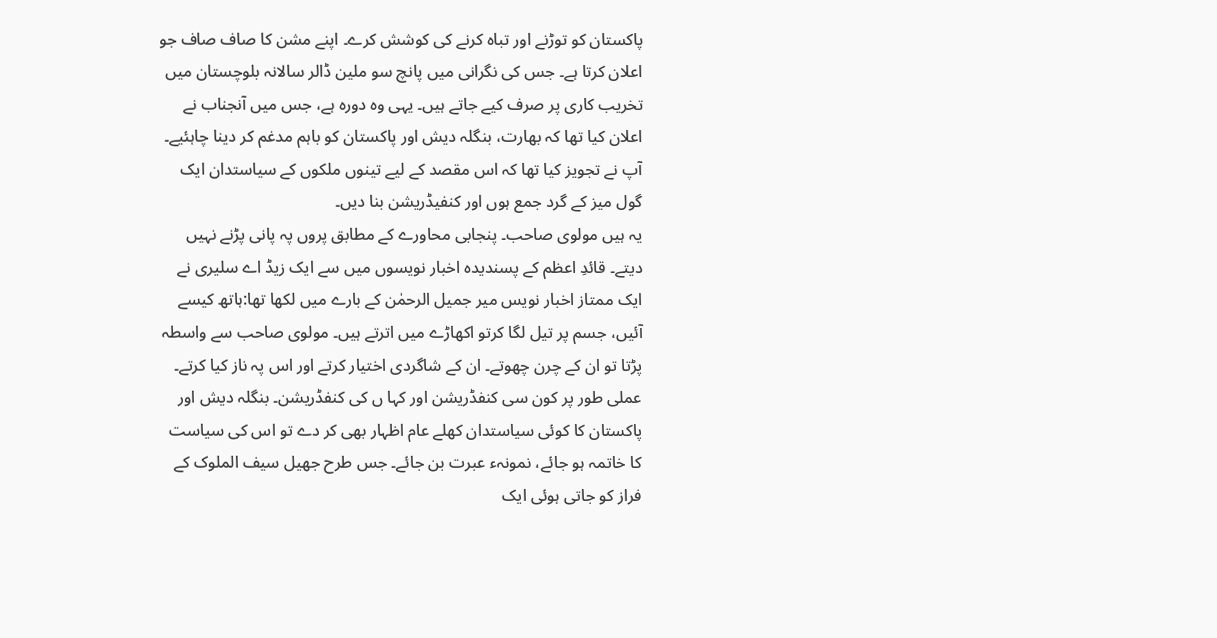پاکستان کو توڑنے اور تباہ کرنے کی کوشش کرے۔ اپنے مشن کا صاف صاف جو اعلان کرتا ہے۔ جس کی نگرانی میں پانچ سو ملین ڈالر سالانہ بلوچستان میں تخریب کاری پر صرف کیے جاتے ہیں۔ یہی وہ دورہ ہے، جس میں آنجناب نے اعلان کیا تھا کہ بھارت، بنگلہ دیش اور پاکستان کو باہم مدغم کر دینا چاہئیے۔ آپ نے تجویز کیا تھا کہ اس مقصد کے لیے تینوں ملکوں کے سیاستدان ایک گول میز کے گرد جمع ہوں اور کنفیڈریشن بنا دیں۔
یہ ہیں مولوی صاحب۔ پنجابی محاورے کے مطابق پروں پہ پانی پڑنے نہیں دیتے۔ قائدِ اعظم کے پسندیدہ اخبار نویسوں میں سے ایک زیڈ اے سلیری نے ایک ممتاز اخبار نویس میر جمیل الرحمٰن کے بارے میں لکھا تھا:ہاتھ کیسے آئیں، جسم پر تیل لگا کرتو اکھاڑے میں اترتے ہیں۔ مولوی صاحب سے واسطہ پڑتا تو ان کے چرن چھوتے۔ ان کے شاگردی اختیار کرتے اور اس پہ ناز کیا کرتے۔ عملی طور پر کون سی کنفڈریشن اور کہا ں کی کنفڈریشن۔ بنگلہ دیش اور پاکستان کا کوئی سیاستدان کھلے عام اظہار بھی کر دے تو اس کی سیاست کا خاتمہ ہو جائے، نمونہء عبرت بن جائے۔ جس طرح جھیل سیف الملوک کے فراز کو جاتی ہوئی ایک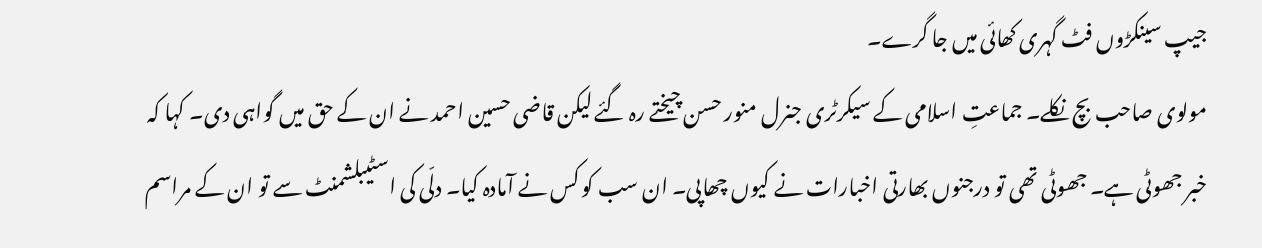جیپ سینکڑوں فٹ گہری کھائی میں جا گرے۔
مولوی صاحب بچ نکلے۔ جماعتِ اسلامی کے سیکرٹری جنرل منور حسن چیختے رہ گئے لیکن قاضی حسین احمد نے ان کے حق میں گواہی دی۔ کہا کہ خبر جھوٹی ہے۔ جھوٹی تھی تو درجنوں بھارتی اخبارات نے کیوں چھاپی۔ ان سب کو کس نے آمادہ کیا۔ دلّی کی اسٹیبلشمنٹ سے تو ان کے مراسم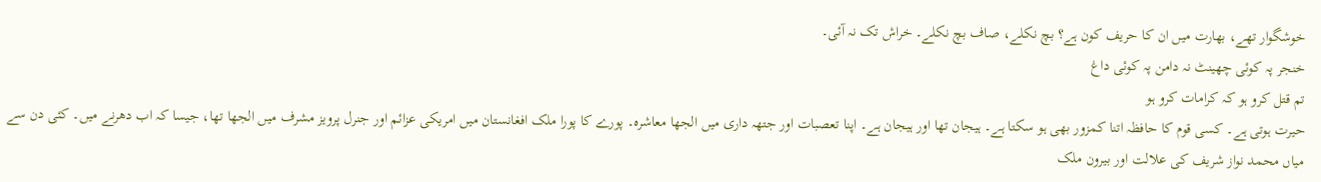خوشگوار تھے، بھارت میں ان کا حریف کون ہے؟ بچ نکلے، صاف بچ نکلے۔ خراش تک نہ آئی۔
خنجر پہ کوئی چھینٹ نہ دامن پہ کوئی داغ
تم قتل کرو ہو کہ کرامات کرو ہو
حیرت ہوتی ہے۔ کسی قوم کا حافظہ اتنا کمزور بھی ہو سکتا ہے۔ ہیجان تھا اور ہیجان ہے۔ اپنا تعصبات اور جتھہ داری میں الجھا معاشرہ۔ پورے کا پورا ملک افغانستان میں امریکی عزائم اور جنرل پرویز مشرف میں الجھا تھا، جیسا کہ اب دھرنے میں۔ کئی دن سے میاں محمد نواز شریف کی علالت اور بیرون ملک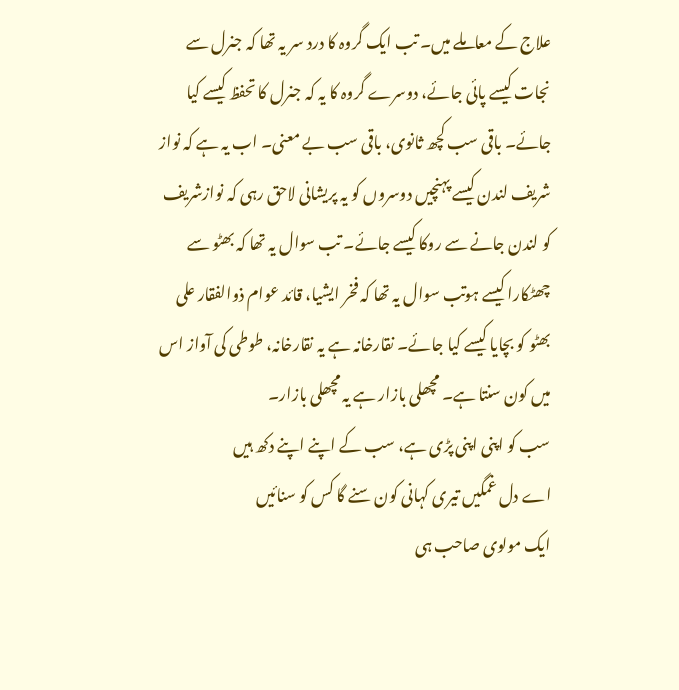علاج کے معاملے میں۔ تب ایک گروہ کا درد سر یہ تھا کہ جنرل سے نجات کیسے پائی جائے، دوسرے گروہ کا یہ کہ جنرل کا تحفظ کیسے کیا جائے۔ باقی سب کچھ ثانوی، باقی سب بے معنی۔ اب یہ ہے کہ نواز شریف لندن کیسے پہنچیں دوسروں کو یہ پریشانی لاحق رہی کہ نوازشریف کو لندن جانے سے روکا کیسے جائے۔ تب سوال یہ تھا کہ بھٹو سے چھٹکارا کیسے ہوتب سوال یہ تھا کہ فخر ایشیا، قائد عوام ذوالفقار علی بھٹو کو بچایا کیسے کیا جائے۔ نقارخانہ ہے یہ نقارخانہ، طوطی کی آواز اس میں کون سنتا ہے۔ مچھلی بازار ہے یہ مچھلی بازار۔
سب کو اپنی اپنی پڑی ہے، سب کے اپنے اپنے دکھ ہیں
اے دل غمگیں تیری کہانی کون سنے گا کس کو سنائیں
ایک مولوی صاحب ہی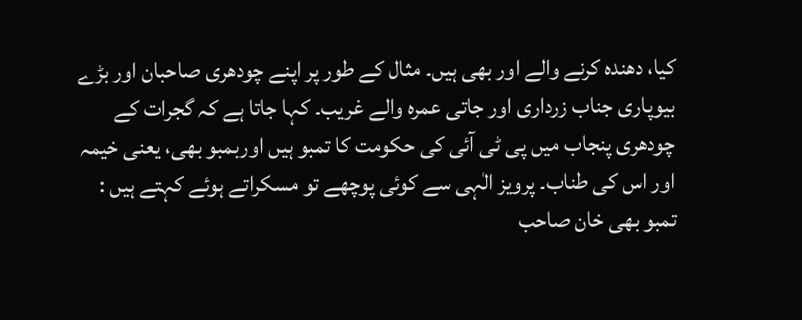کیا، دھندہ کرنے والے اور بھی ہیں۔ مثال کے طور پر اپنے چودھری صاحبان اور بڑے بیوپاری جناب زرداری اور جاتی عمرہ والے غریب۔ کہا جاتا ہے کہ گجرات کے چودھری پنجاب میں پی ٹی آئی کی حکومت کا تمبو ہیں اوربمبو بھی، یعنی خیمہ اور اس کی طناب۔ پرویز الٰہی سے کوئی پوچھے تو مسکراتے ہوئے کہتے ہیں : تمبو بھی خان صاحب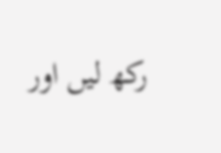رکھ لیں اور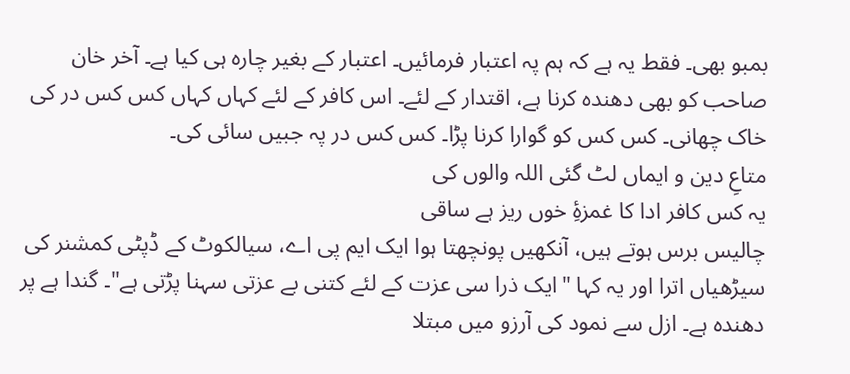بمبو بھی۔ فقط یہ ہے کہ ہم پہ اعتبار فرمائیں۔ اعتبار کے بغیر چارہ ہی کیا ہے۔ آخر خان صاحب کو بھی دھندہ کرنا ہے، اقتدار کے لئے۔ اس کافر کے لئے کہاں کہاں کس کس در کی خاک چھانی۔ کس کس کو گوارا کرنا پڑا۔ کس کس در پہ جبیں سائی کی۔
متاعِ دین و ایماں لٹ گئی اللہ والوں کی
یہ کس کافر ادا کا غمزۂِ خوں ریز ہے ساقی
چالیس برس ہوتے ہیں، آنکھیں پونچھتا ہوا ایک ایم پی اے، سیالکوٹ کے ڈپٹی کمشنر کی سیڑھیاں اترا اور یہ کہا "ایک ذرا سی عزت کے لئے کتنی بے عزتی سہنا پڑتی ہے"۔ گندا ہے پر دھندہ ہے۔ ازل سے نمود کی آرزو میں مبتلا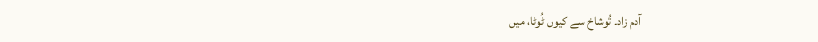آدم زاد۔ تُوشاخ سے کیوں ٹُوٹا، میں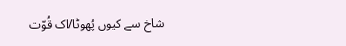شاخ سے کیوں پُھوٹا/اک قُوّت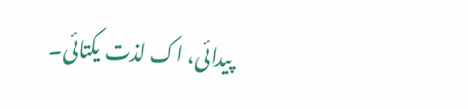پیدائی، اک لذت یکتائی۔